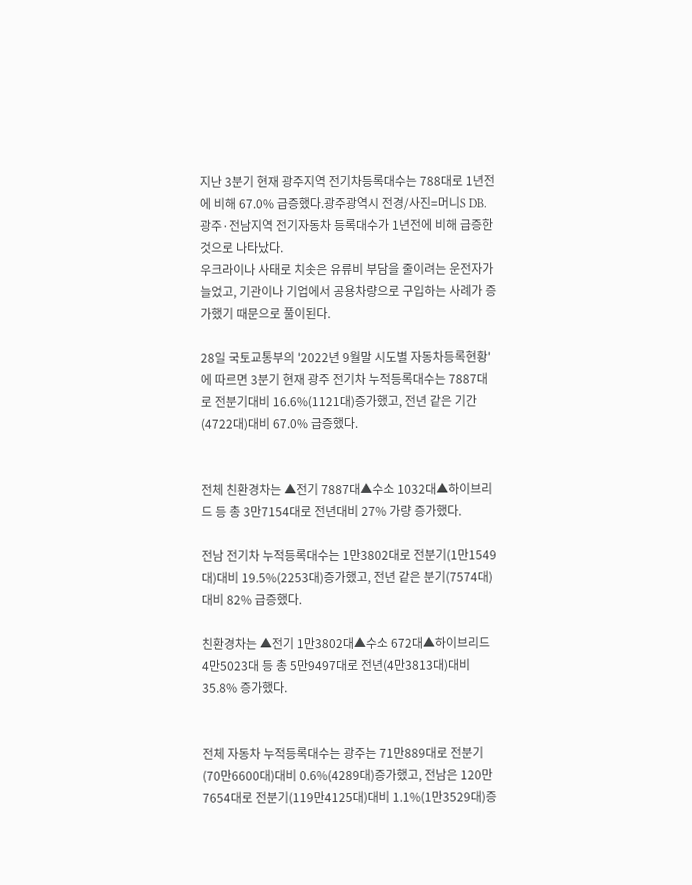지난 3분기 현재 광주지역 전기차등록대수는 788대로 1년전에 비해 67.0% 급증했다.광주광역시 전경/사진=머니S DB.
광주·전남지역 전기자동차 등록대수가 1년전에 비해 급증한 것으로 나타났다.
우크라이나 사태로 치솟은 유류비 부담을 줄이려는 운전자가 늘었고, 기관이나 기업에서 공용차량으로 구입하는 사례가 증가했기 때문으로 풀이된다.

28일 국토교통부의 '2022년 9월말 시도별 자동차등록현황'에 따르면 3분기 현재 광주 전기차 누적등록대수는 7887대로 전분기대비 16.6%(1121대)증가했고, 전년 같은 기간(4722대)대비 67.0% 급증했다.


전체 친환경차는 ▲전기 7887대▲수소 1032대▲하이브리드 등 총 3만7154대로 전년대비 27% 가량 증가했다.

전남 전기차 누적등록대수는 1만3802대로 전분기(1만1549대)대비 19.5%(2253대)증가했고, 전년 같은 분기(7574대)대비 82% 급증했다.

친환경차는 ▲전기 1만3802대▲수소 672대▲하이브리드 4만5023대 등 총 5만9497대로 전년(4만3813대)대비 35.8% 증가했다.


전체 자동차 누적등록대수는 광주는 71만889대로 전분기(70만6600대)대비 0.6%(4289대)증가했고, 전남은 120만7654대로 전분기(119만4125대)대비 1.1%(1만3529대)증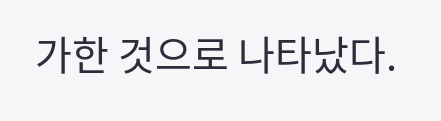가한 것으로 나타났다.